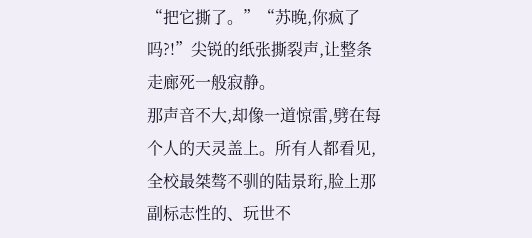“把它撕了。”“苏晚,你疯了吗?!”尖锐的纸张撕裂声,让整条走廊死一般寂静。
那声音不大,却像一道惊雷,劈在每个人的天灵盖上。所有人都看见,
全校最桀骜不驯的陆景珩,脸上那副标志性的、玩世不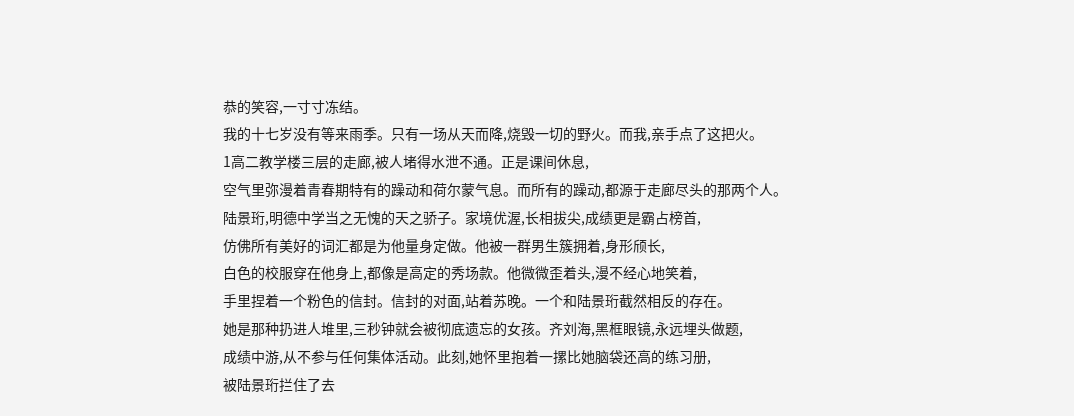恭的笑容,一寸寸冻结。
我的十七岁没有等来雨季。只有一场从天而降,烧毁一切的野火。而我,亲手点了这把火。
1高二教学楼三层的走廊,被人堵得水泄不通。正是课间休息,
空气里弥漫着青春期特有的躁动和荷尔蒙气息。而所有的躁动,都源于走廊尽头的那两个人。
陆景珩,明德中学当之无愧的天之骄子。家境优渥,长相拔尖,成绩更是霸占榜首,
仿佛所有美好的词汇都是为他量身定做。他被一群男生簇拥着,身形颀长,
白色的校服穿在他身上,都像是高定的秀场款。他微微歪着头,漫不经心地笑着,
手里捏着一个粉色的信封。信封的对面,站着苏晚。一个和陆景珩截然相反的存在。
她是那种扔进人堆里,三秒钟就会被彻底遗忘的女孩。齐刘海,黑框眼镜,永远埋头做题,
成绩中游,从不参与任何集体活动。此刻,她怀里抱着一摞比她脑袋还高的练习册,
被陆景珩拦住了去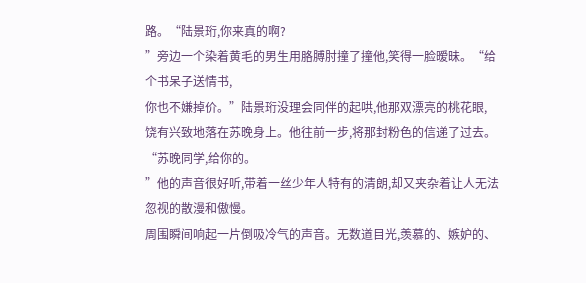路。“陆景珩,你来真的啊?
”旁边一个染着黄毛的男生用胳膊肘撞了撞他,笑得一脸暧昧。“给个书呆子送情书,
你也不嫌掉价。”陆景珩没理会同伴的起哄,他那双漂亮的桃花眼,
饶有兴致地落在苏晚身上。他往前一步,将那封粉色的信递了过去。“苏晚同学,给你的。
”他的声音很好听,带着一丝少年人特有的清朗,却又夹杂着让人无法忽视的散漫和傲慢。
周围瞬间响起一片倒吸冷气的声音。无数道目光,羡慕的、嫉妒的、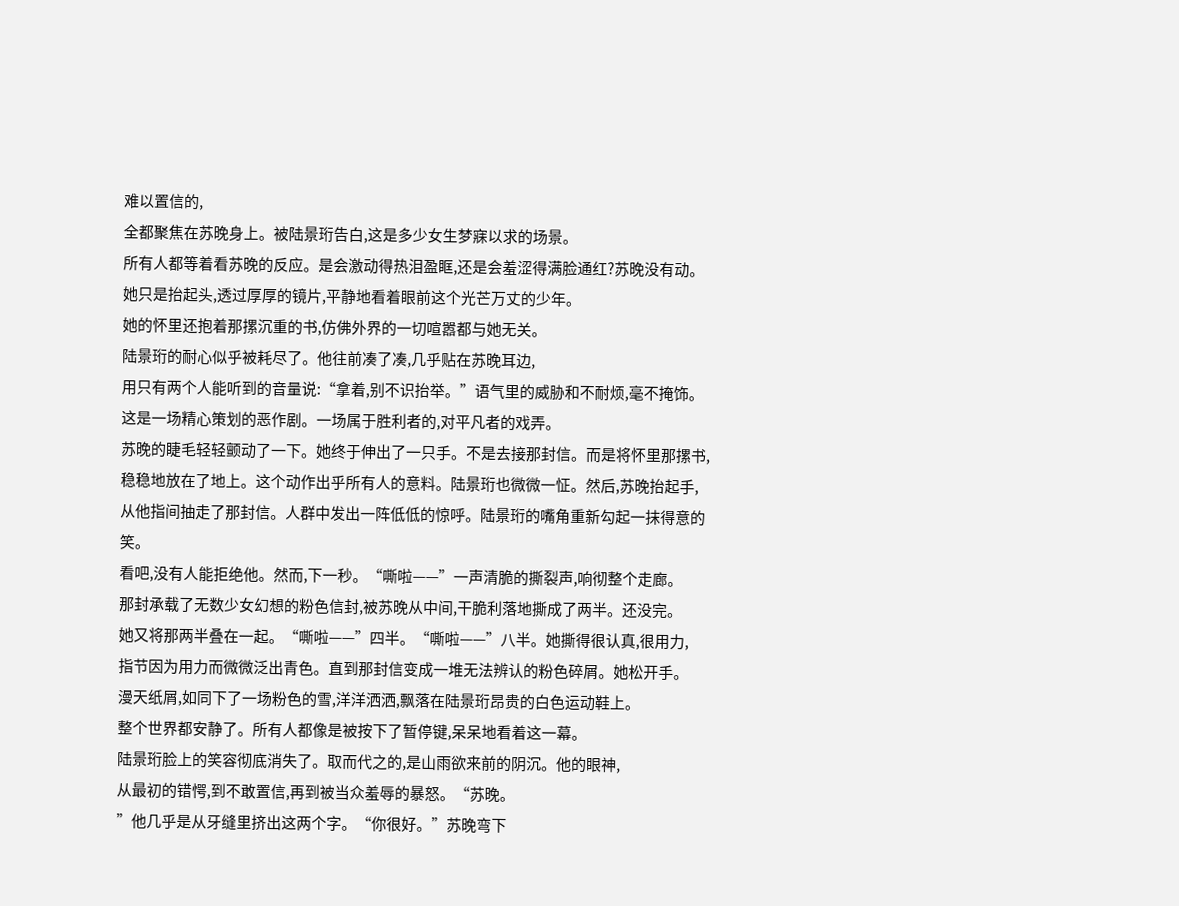难以置信的,
全都聚焦在苏晚身上。被陆景珩告白,这是多少女生梦寐以求的场景。
所有人都等着看苏晚的反应。是会激动得热泪盈眶,还是会羞涩得满脸通红?苏晚没有动。
她只是抬起头,透过厚厚的镜片,平静地看着眼前这个光芒万丈的少年。
她的怀里还抱着那摞沉重的书,仿佛外界的一切喧嚣都与她无关。
陆景珩的耐心似乎被耗尽了。他往前凑了凑,几乎贴在苏晚耳边,
用只有两个人能听到的音量说:“拿着,别不识抬举。”语气里的威胁和不耐烦,毫不掩饰。
这是一场精心策划的恶作剧。一场属于胜利者的,对平凡者的戏弄。
苏晚的睫毛轻轻颤动了一下。她终于伸出了一只手。不是去接那封信。而是将怀里那摞书,
稳稳地放在了地上。这个动作出乎所有人的意料。陆景珩也微微一怔。然后,苏晚抬起手,
从他指间抽走了那封信。人群中发出一阵低低的惊呼。陆景珩的嘴角重新勾起一抹得意的笑。
看吧,没有人能拒绝他。然而,下一秒。“嘶啦——”一声清脆的撕裂声,响彻整个走廊。
那封承载了无数少女幻想的粉色信封,被苏晚从中间,干脆利落地撕成了两半。还没完。
她又将那两半叠在一起。“嘶啦——”四半。“嘶啦——”八半。她撕得很认真,很用力,
指节因为用力而微微泛出青色。直到那封信变成一堆无法辨认的粉色碎屑。她松开手。
漫天纸屑,如同下了一场粉色的雪,洋洋洒洒,飘落在陆景珩昂贵的白色运动鞋上。
整个世界都安静了。所有人都像是被按下了暂停键,呆呆地看着这一幕。
陆景珩脸上的笑容彻底消失了。取而代之的,是山雨欲来前的阴沉。他的眼神,
从最初的错愕,到不敢置信,再到被当众羞辱的暴怒。“苏晚。
”他几乎是从牙缝里挤出这两个字。“你很好。”苏晚弯下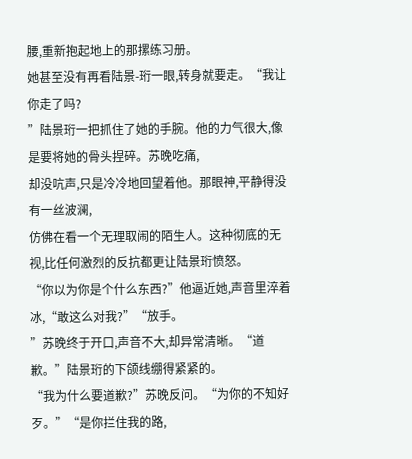腰,重新抱起地上的那摞练习册。
她甚至没有再看陆景-珩一眼,转身就要走。“我让你走了吗?
”陆景珩一把抓住了她的手腕。他的力气很大,像是要将她的骨头捏碎。苏晚吃痛,
却没吭声,只是冷冷地回望着他。那眼神,平静得没有一丝波澜,
仿佛在看一个无理取闹的陌生人。这种彻底的无视,比任何激烈的反抗都更让陆景珩愤怒。
“你以为你是个什么东西?”他逼近她,声音里淬着冰,“敢这么对我?”“放手。
”苏晚终于开口,声音不大,却异常清晰。“道歉。”陆景珩的下颌线绷得紧紧的。
“我为什么要道歉?”苏晚反问。“为你的不知好歹。”“是你拦住我的路,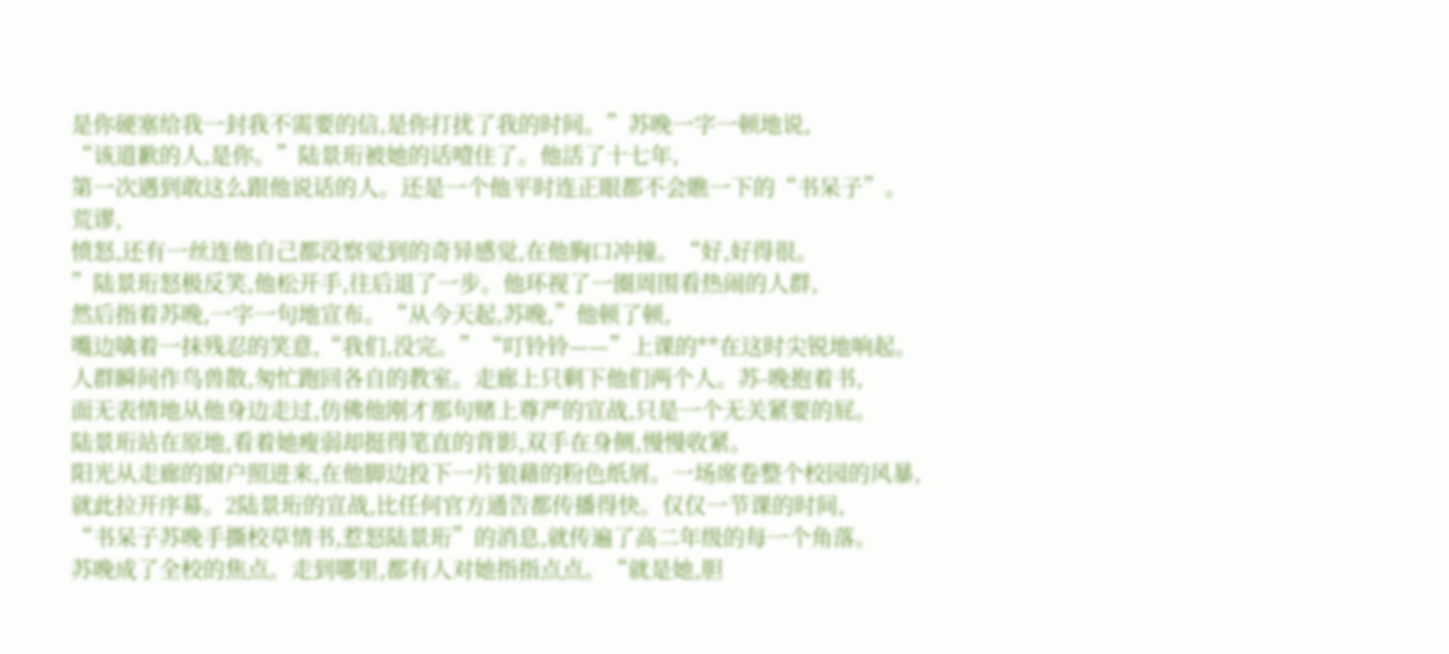是你硬塞给我一封我不需要的信,是你打扰了我的时间。”苏晚一字一顿地说,
“该道歉的人,是你。”陆景珩被她的话噎住了。他活了十七年,
第一次遇到敢这么跟他说话的人。还是一个他平时连正眼都不会瞧一下的“书呆子”。荒谬,
愤怒,还有一丝连他自己都没察觉到的奇异感觉,在他胸口冲撞。“好,好得很。
”陆景珩怒极反笑,他松开手,往后退了一步。他环视了一圈周围看热闹的人群,
然后指着苏晚,一字一句地宣布。“从今天起,苏晚,”他顿了顿,
嘴边噙着一抹残忍的笑意,“我们,没完。”“叮铃铃——”上课的**在这时尖锐地响起。
人群瞬间作鸟兽散,匆忙跑回各自的教室。走廊上只剩下他们两个人。苏-晚抱着书,
面无表情地从他身边走过,仿佛他刚才那句赌上尊严的宣战,只是一个无关紧要的屁。
陆景珩站在原地,看着她瘦弱却挺得笔直的背影,双手在身侧,慢慢收紧。
阳光从走廊的窗户照进来,在他脚边投下一片狼藉的粉色纸屑。一场席卷整个校园的风暴,
就此拉开序幕。2陆景珩的宣战,比任何官方通告都传播得快。仅仅一节课的时间,
“书呆子苏晚手撕校草情书,惹怒陆景珩”的消息,就传遍了高二年级的每一个角落。
苏晚成了全校的焦点。走到哪里,都有人对她指指点点。“就是她,胆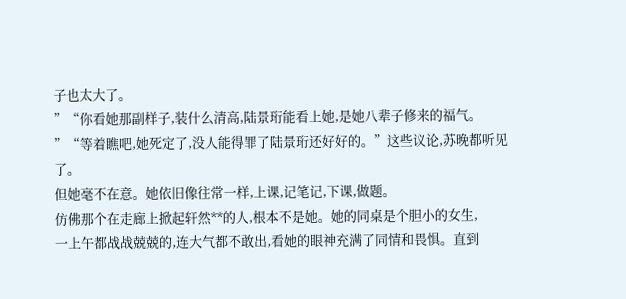子也太大了。
”“你看她那副样子,装什么清高,陆景珩能看上她,是她八辈子修来的福气。
”“等着瞧吧,她死定了,没人能得罪了陆景珩还好好的。”这些议论,苏晚都听见了。
但她毫不在意。她依旧像往常一样,上课,记笔记,下课,做题。
仿佛那个在走廊上掀起轩然**的人,根本不是她。她的同桌是个胆小的女生,
一上午都战战兢兢的,连大气都不敢出,看她的眼神充满了同情和畏惧。直到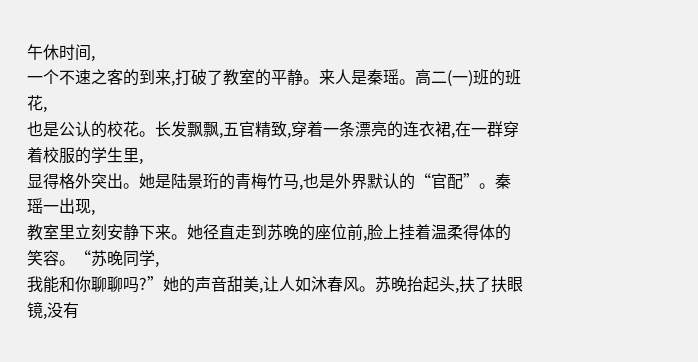午休时间,
一个不速之客的到来,打破了教室的平静。来人是秦瑶。高二(一)班的班花,
也是公认的校花。长发飘飘,五官精致,穿着一条漂亮的连衣裙,在一群穿着校服的学生里,
显得格外突出。她是陆景珩的青梅竹马,也是外界默认的“官配”。秦瑶一出现,
教室里立刻安静下来。她径直走到苏晚的座位前,脸上挂着温柔得体的笑容。“苏晚同学,
我能和你聊聊吗?”她的声音甜美,让人如沐春风。苏晚抬起头,扶了扶眼镜,没有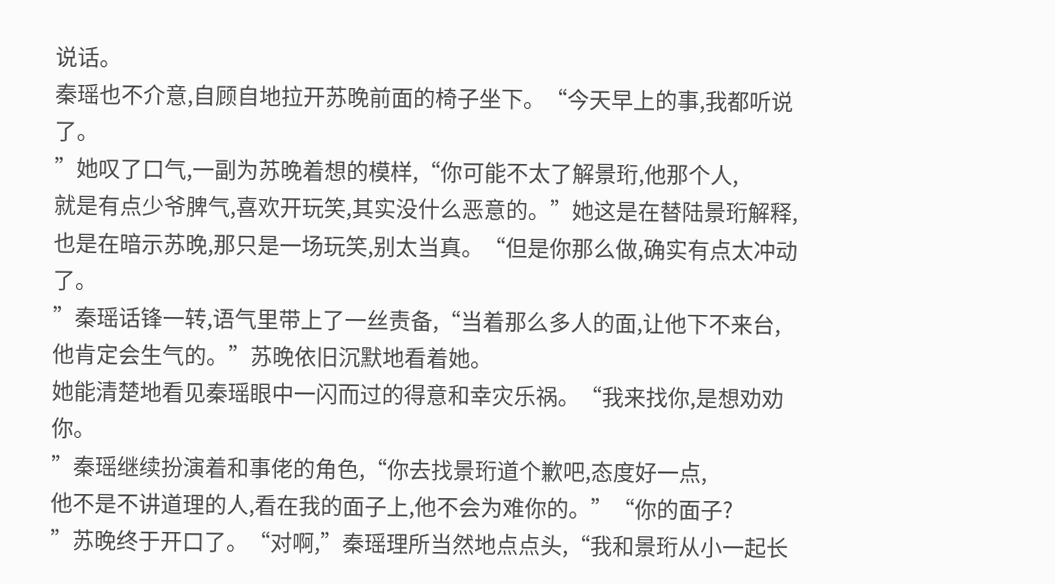说话。
秦瑶也不介意,自顾自地拉开苏晚前面的椅子坐下。“今天早上的事,我都听说了。
”她叹了口气,一副为苏晚着想的模样,“你可能不太了解景珩,他那个人,
就是有点少爷脾气,喜欢开玩笑,其实没什么恶意的。”她这是在替陆景珩解释,
也是在暗示苏晚,那只是一场玩笑,别太当真。“但是你那么做,确实有点太冲动了。
”秦瑶话锋一转,语气里带上了一丝责备,“当着那么多人的面,让他下不来台,
他肯定会生气的。”苏晚依旧沉默地看着她。
她能清楚地看见秦瑶眼中一闪而过的得意和幸灾乐祸。“我来找你,是想劝劝你。
”秦瑶继续扮演着和事佬的角色,“你去找景珩道个歉吧,态度好一点,
他不是不讲道理的人,看在我的面子上,他不会为难你的。”“你的面子?
”苏晚终于开口了。“对啊,”秦瑶理所当然地点点头,“我和景珩从小一起长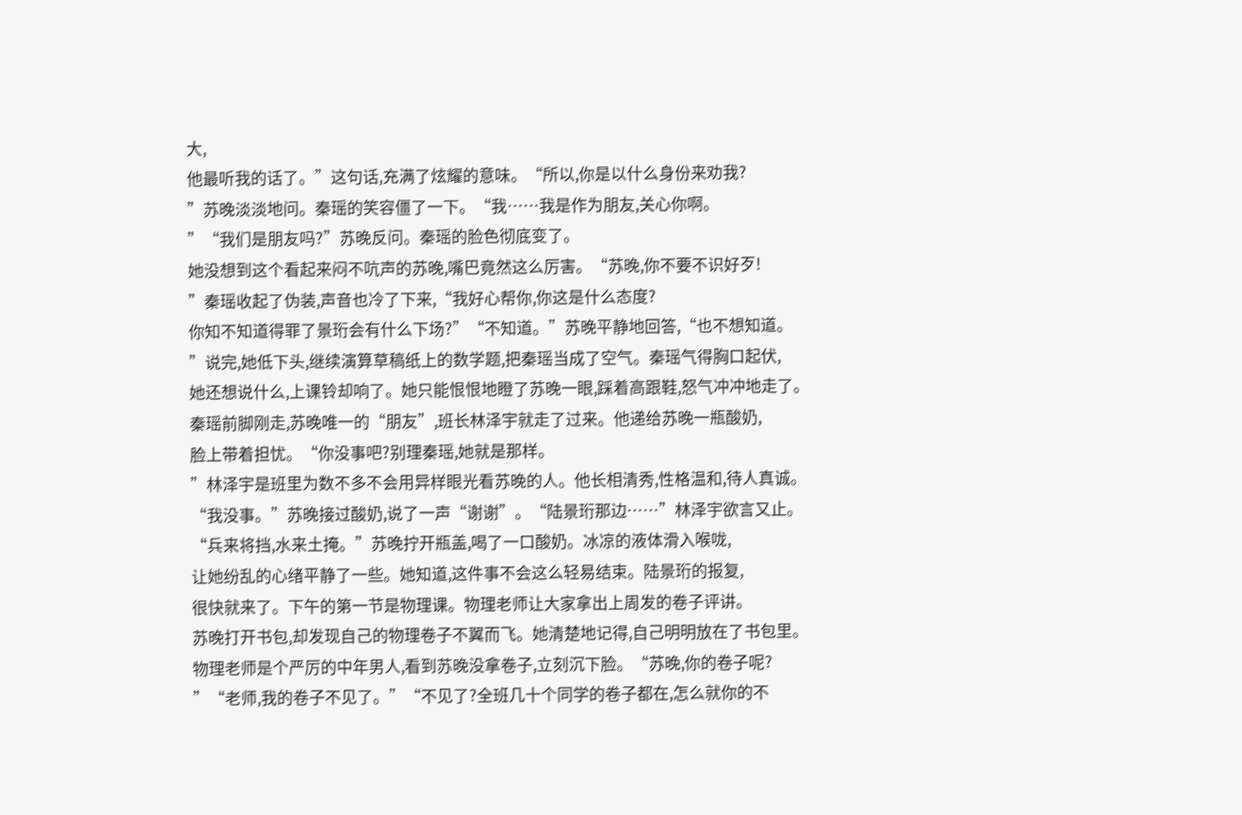大,
他最听我的话了。”这句话,充满了炫耀的意味。“所以,你是以什么身份来劝我?
”苏晚淡淡地问。秦瑶的笑容僵了一下。“我……我是作为朋友,关心你啊。
”“我们是朋友吗?”苏晚反问。秦瑶的脸色彻底变了。
她没想到这个看起来闷不吭声的苏晚,嘴巴竟然这么厉害。“苏晚,你不要不识好歹!
”秦瑶收起了伪装,声音也冷了下来,“我好心帮你,你这是什么态度?
你知不知道得罪了景珩会有什么下场?”“不知道。”苏晚平静地回答,“也不想知道。
”说完,她低下头,继续演算草稿纸上的数学题,把秦瑶当成了空气。秦瑶气得胸口起伏,
她还想说什么,上课铃却响了。她只能恨恨地瞪了苏晚一眼,踩着高跟鞋,怒气冲冲地走了。
秦瑶前脚刚走,苏晚唯一的“朋友”,班长林泽宇就走了过来。他递给苏晚一瓶酸奶,
脸上带着担忧。“你没事吧?别理秦瑶,她就是那样。
”林泽宇是班里为数不多不会用异样眼光看苏晚的人。他长相清秀,性格温和,待人真诚。
“我没事。”苏晚接过酸奶,说了一声“谢谢”。“陆景珩那边……”林泽宇欲言又止。
“兵来将挡,水来土掩。”苏晚拧开瓶盖,喝了一口酸奶。冰凉的液体滑入喉咙,
让她纷乱的心绪平静了一些。她知道,这件事不会这么轻易结束。陆景珩的报复,
很快就来了。下午的第一节是物理课。物理老师让大家拿出上周发的卷子评讲。
苏晚打开书包,却发现自己的物理卷子不翼而飞。她清楚地记得,自己明明放在了书包里。
物理老师是个严厉的中年男人,看到苏晚没拿卷子,立刻沉下脸。“苏晚,你的卷子呢?
”“老师,我的卷子不见了。”“不见了?全班几十个同学的卷子都在,怎么就你的不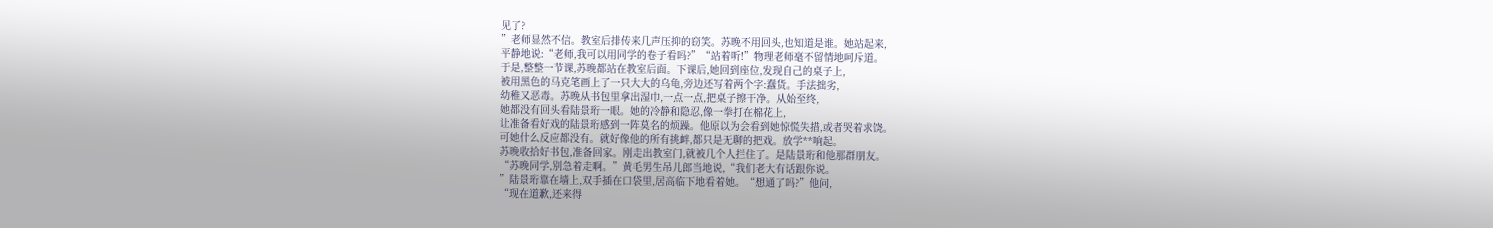见了?
”老师显然不信。教室后排传来几声压抑的窃笑。苏晚不用回头,也知道是谁。她站起来,
平静地说:“老师,我可以用同学的卷子看吗?”“站着听!”物理老师毫不留情地呵斥道。
于是,整整一节课,苏晚都站在教室后面。下课后,她回到座位,发现自己的桌子上,
被用黑色的马克笔画上了一只大大的乌龟,旁边还写着两个字:蠢货。手法拙劣,
幼稚又恶毒。苏晚从书包里拿出湿巾,一点一点,把桌子擦干净。从始至终,
她都没有回头看陆景珩一眼。她的冷静和隐忍,像一拳打在棉花上,
让准备看好戏的陆景珩感到一阵莫名的烦躁。他原以为会看到她惊慌失措,或者哭着求饶。
可她什么反应都没有。就好像他的所有挑衅,都只是无聊的把戏。放学**响起。
苏晚收拾好书包,准备回家。刚走出教室门,就被几个人拦住了。是陆景珩和他那群朋友。
“苏晚同学,别急着走啊。”黄毛男生吊儿郎当地说,“我们老大有话跟你说。
”陆景珩靠在墙上,双手插在口袋里,居高临下地看着她。“想通了吗?”他问,
“现在道歉,还来得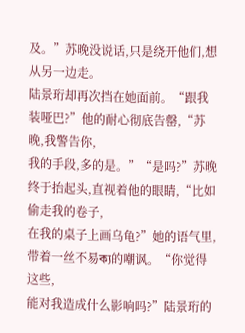及。”苏晚没说话,只是绕开他们,想从另一边走。
陆景珩却再次挡在她面前。“跟我装哑巴?”他的耐心彻底告罄,“苏晚,我警告你,
我的手段,多的是。”“是吗?”苏晚终于抬起头,直视着他的眼睛,“比如偷走我的卷子,
在我的桌子上画乌龟?”她的语气里,带着一丝不易ক্য的嘲讽。“你觉得这些,
能对我造成什么影响吗?”陆景珩的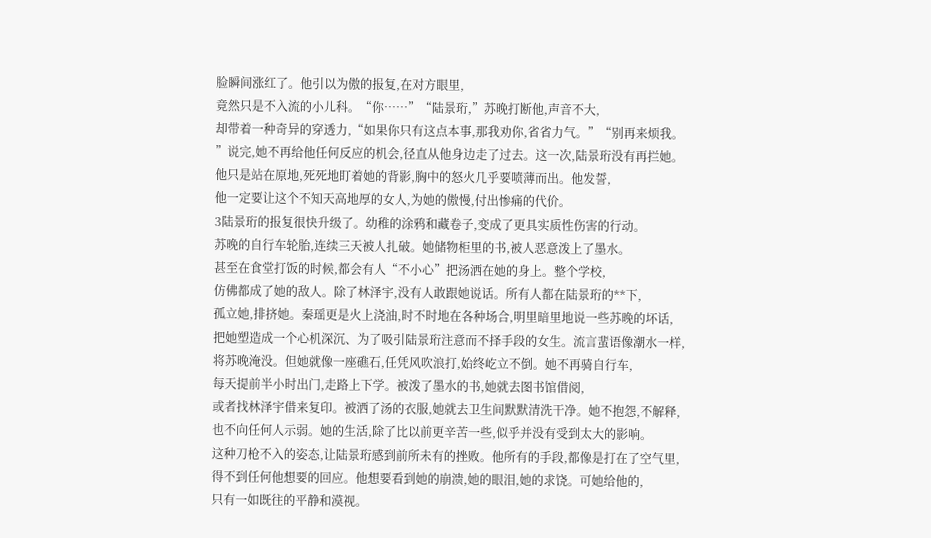脸瞬间涨红了。他引以为傲的报复,在对方眼里,
竟然只是不入流的小儿科。“你……”“陆景珩,”苏晚打断他,声音不大,
却带着一种奇异的穿透力,“如果你只有这点本事,那我劝你,省省力气。”“别再来烦我。
”说完,她不再给他任何反应的机会,径直从他身边走了过去。这一次,陆景珩没有再拦她。
他只是站在原地,死死地盯着她的背影,胸中的怒火几乎要喷薄而出。他发誓,
他一定要让这个不知天高地厚的女人,为她的傲慢,付出惨痛的代价。
3陆景珩的报复很快升级了。幼稚的涂鸦和藏卷子,变成了更具实质性伤害的行动。
苏晚的自行车轮胎,连续三天被人扎破。她储物柜里的书,被人恶意泼上了墨水。
甚至在食堂打饭的时候,都会有人“不小心”把汤洒在她的身上。整个学校,
仿佛都成了她的敌人。除了林泽宇,没有人敢跟她说话。所有人都在陆景珩的**下,
孤立她,排挤她。秦瑶更是火上浇油,时不时地在各种场合,明里暗里地说一些苏晚的坏话,
把她塑造成一个心机深沉、为了吸引陆景珩注意而不择手段的女生。流言蜚语像潮水一样,
将苏晚淹没。但她就像一座礁石,任凭风吹浪打,始终屹立不倒。她不再骑自行车,
每天提前半小时出门,走路上下学。被泼了墨水的书,她就去图书馆借阅,
或者找林泽宇借来复印。被洒了汤的衣服,她就去卫生间默默清洗干净。她不抱怨,不解释,
也不向任何人示弱。她的生活,除了比以前更辛苦一些,似乎并没有受到太大的影响。
这种刀枪不入的姿态,让陆景珩感到前所未有的挫败。他所有的手段,都像是打在了空气里,
得不到任何他想要的回应。他想要看到她的崩溃,她的眼泪,她的求饶。可她给他的,
只有一如既往的平静和漠视。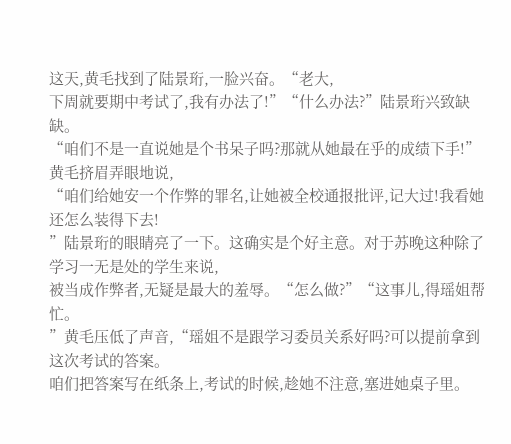这天,黄毛找到了陆景珩,一脸兴奋。“老大,
下周就要期中考试了,我有办法了!”“什么办法?”陆景珩兴致缺缺。
“咱们不是一直说她是个书呆子吗?那就从她最在乎的成绩下手!”黄毛挤眉弄眼地说,
“咱们给她安一个作弊的罪名,让她被全校通报批评,记大过!我看她还怎么装得下去!
”陆景珩的眼睛亮了一下。这确实是个好主意。对于苏晚这种除了学习一无是处的学生来说,
被当成作弊者,无疑是最大的羞辱。“怎么做?”“这事儿,得瑶姐帮忙。
”黄毛压低了声音,“瑶姐不是跟学习委员关系好吗?可以提前拿到这次考试的答案。
咱们把答案写在纸条上,考试的时候,趁她不注意,塞进她桌子里。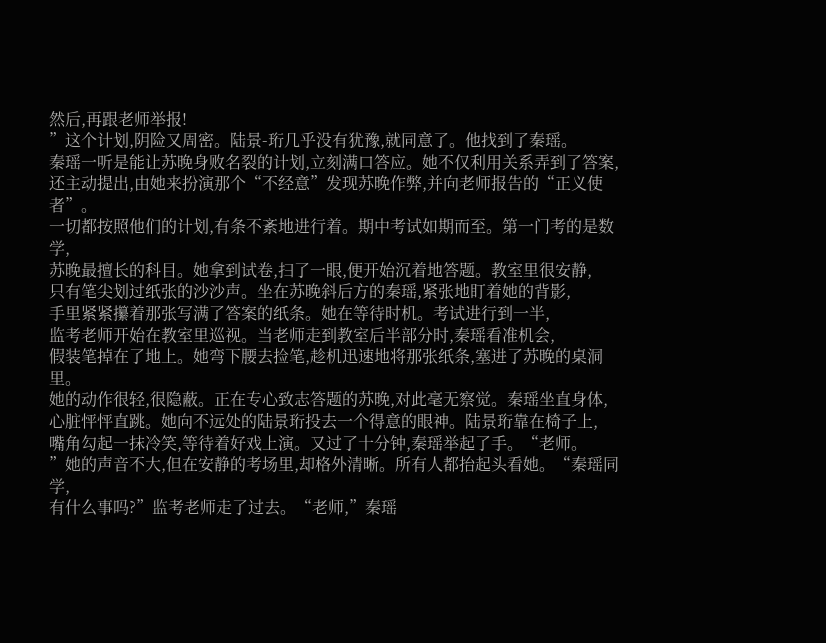然后,再跟老师举报!
”这个计划,阴险又周密。陆景-珩几乎没有犹豫,就同意了。他找到了秦瑶。
秦瑶一听是能让苏晚身败名裂的计划,立刻满口答应。她不仅利用关系弄到了答案,
还主动提出,由她来扮演那个“不经意”发现苏晚作弊,并向老师报告的“正义使者”。
一切都按照他们的计划,有条不紊地进行着。期中考试如期而至。第一门考的是数学,
苏晚最擅长的科目。她拿到试卷,扫了一眼,便开始沉着地答题。教室里很安静,
只有笔尖划过纸张的沙沙声。坐在苏晚斜后方的秦瑶,紧张地盯着她的背影,
手里紧紧攥着那张写满了答案的纸条。她在等待时机。考试进行到一半,
监考老师开始在教室里巡视。当老师走到教室后半部分时,秦瑶看准机会,
假装笔掉在了地上。她弯下腰去捡笔,趁机迅速地将那张纸条,塞进了苏晚的桌洞里。
她的动作很轻,很隐蔽。正在专心致志答题的苏晚,对此毫无察觉。秦瑶坐直身体,
心脏怦怦直跳。她向不远处的陆景珩投去一个得意的眼神。陆景珩靠在椅子上,
嘴角勾起一抹冷笑,等待着好戏上演。又过了十分钟,秦瑶举起了手。“老师。
”她的声音不大,但在安静的考场里,却格外清晰。所有人都抬起头看她。“秦瑶同学,
有什么事吗?”监考老师走了过去。“老师,”秦瑶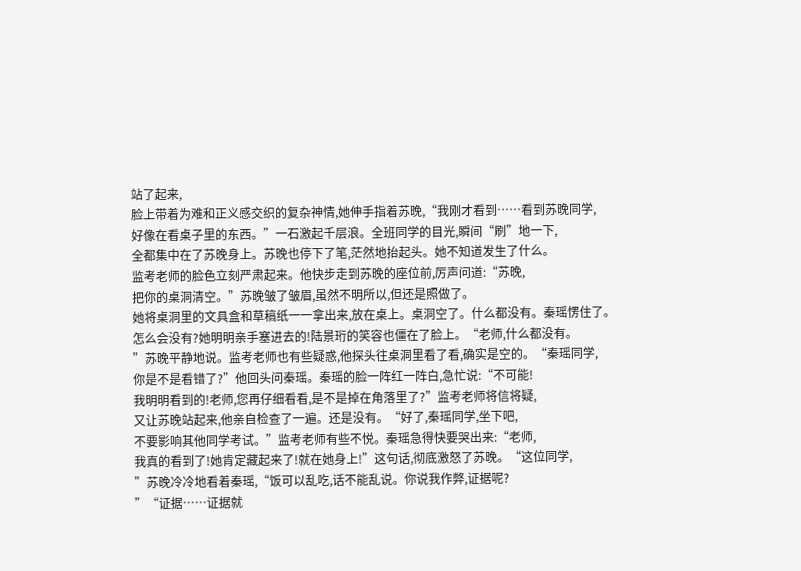站了起来,
脸上带着为难和正义感交织的复杂神情,她伸手指着苏晚,“我刚才看到……看到苏晚同学,
好像在看桌子里的东西。”一石激起千层浪。全班同学的目光,瞬间“刷”地一下,
全都集中在了苏晚身上。苏晚也停下了笔,茫然地抬起头。她不知道发生了什么。
监考老师的脸色立刻严肃起来。他快步走到苏晚的座位前,厉声问道:“苏晚,
把你的桌洞清空。”苏晚皱了皱眉,虽然不明所以,但还是照做了。
她将桌洞里的文具盒和草稿纸一一拿出来,放在桌上。桌洞空了。什么都没有。秦瑶愣住了。
怎么会没有?她明明亲手塞进去的!陆景珩的笑容也僵在了脸上。“老师,什么都没有。
”苏晚平静地说。监考老师也有些疑惑,他探头往桌洞里看了看,确实是空的。“秦瑶同学,
你是不是看错了?”他回头问秦瑶。秦瑶的脸一阵红一阵白,急忙说:“不可能!
我明明看到的!老师,您再仔细看看,是不是掉在角落里了?”监考老师将信将疑,
又让苏晚站起来,他亲自检查了一遍。还是没有。“好了,秦瑶同学,坐下吧,
不要影响其他同学考试。”监考老师有些不悦。秦瑶急得快要哭出来:“老师,
我真的看到了!她肯定藏起来了!就在她身上!”这句话,彻底激怒了苏晚。“这位同学,
”苏晚冷冷地看着秦瑶,“饭可以乱吃,话不能乱说。你说我作弊,证据呢?
”“证据……证据就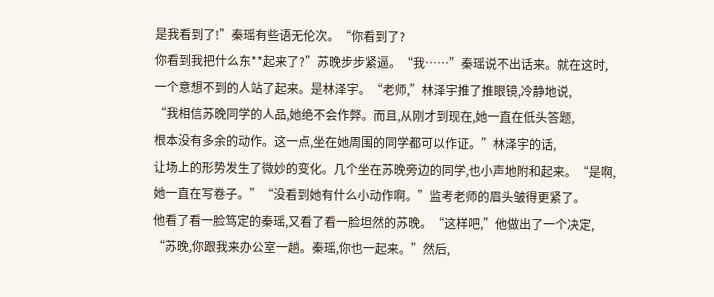是我看到了!”秦瑶有些语无伦次。“你看到了?
你看到我把什么东**起来了?”苏晚步步紧逼。“我……”秦瑶说不出话来。就在这时,
一个意想不到的人站了起来。是林泽宇。“老师,”林泽宇推了推眼镜,冷静地说,
“我相信苏晚同学的人品,她绝不会作弊。而且,从刚才到现在,她一直在低头答题,
根本没有多余的动作。这一点,坐在她周围的同学都可以作证。”林泽宇的话,
让场上的形势发生了微妙的变化。几个坐在苏晚旁边的同学,也小声地附和起来。“是啊,
她一直在写卷子。”“没看到她有什么小动作啊。”监考老师的眉头皱得更紧了。
他看了看一脸笃定的秦瑶,又看了看一脸坦然的苏晚。“这样吧,”他做出了一个决定,
“苏晚,你跟我来办公室一趟。秦瑶,你也一起来。”然后,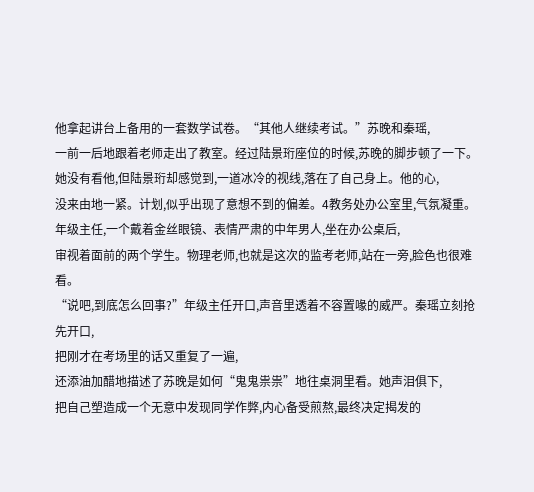他拿起讲台上备用的一套数学试卷。“其他人继续考试。”苏晚和秦瑶,
一前一后地跟着老师走出了教室。经过陆景珩座位的时候,苏晚的脚步顿了一下。
她没有看他,但陆景珩却感觉到,一道冰冷的视线,落在了自己身上。他的心,
没来由地一紧。计划,似乎出现了意想不到的偏差。4教务处办公室里,气氛凝重。
年级主任,一个戴着金丝眼镜、表情严肃的中年男人,坐在办公桌后,
审视着面前的两个学生。物理老师,也就是这次的监考老师,站在一旁,脸色也很难看。
“说吧,到底怎么回事?”年级主任开口,声音里透着不容置喙的威严。秦瑶立刻抢先开口,
把刚才在考场里的话又重复了一遍,
还添油加醋地描述了苏晚是如何“鬼鬼祟祟”地往桌洞里看。她声泪俱下,
把自己塑造成一个无意中发现同学作弊,内心备受煎熬,最终决定揭发的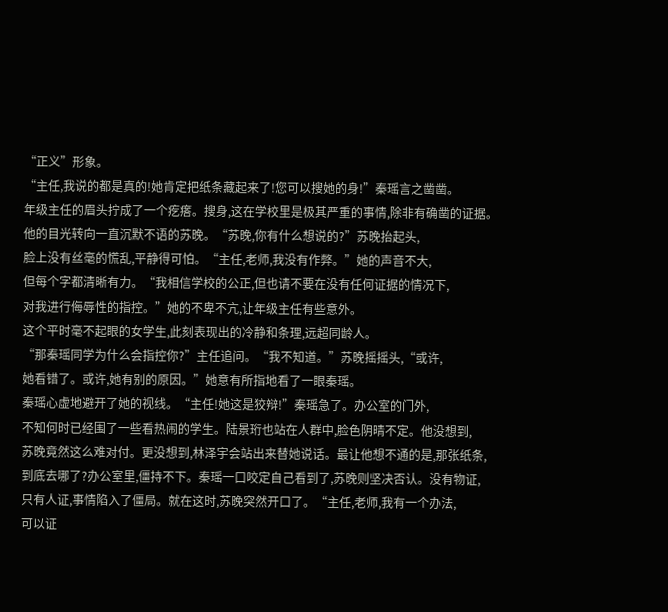“正义”形象。
“主任,我说的都是真的!她肯定把纸条藏起来了!您可以搜她的身!”秦瑶言之凿凿。
年级主任的眉头拧成了一个疙瘩。搜身,这在学校里是极其严重的事情,除非有确凿的证据。
他的目光转向一直沉默不语的苏晚。“苏晚,你有什么想说的?”苏晚抬起头,
脸上没有丝毫的慌乱,平静得可怕。“主任,老师,我没有作弊。”她的声音不大,
但每个字都清晰有力。“我相信学校的公正,但也请不要在没有任何证据的情况下,
对我进行侮辱性的指控。”她的不卑不亢,让年级主任有些意外。
这个平时毫不起眼的女学生,此刻表现出的冷静和条理,远超同龄人。
“那秦瑶同学为什么会指控你?”主任追问。“我不知道。”苏晚摇摇头,“或许,
她看错了。或许,她有别的原因。”她意有所指地看了一眼秦瑶。
秦瑶心虚地避开了她的视线。“主任!她这是狡辩!”秦瑶急了。办公室的门外,
不知何时已经围了一些看热闹的学生。陆景珩也站在人群中,脸色阴晴不定。他没想到,
苏晚竟然这么难对付。更没想到,林泽宇会站出来替她说话。最让他想不通的是,那张纸条,
到底去哪了?办公室里,僵持不下。秦瑶一口咬定自己看到了,苏晚则坚决否认。没有物证,
只有人证,事情陷入了僵局。就在这时,苏晚突然开口了。“主任,老师,我有一个办法,
可以证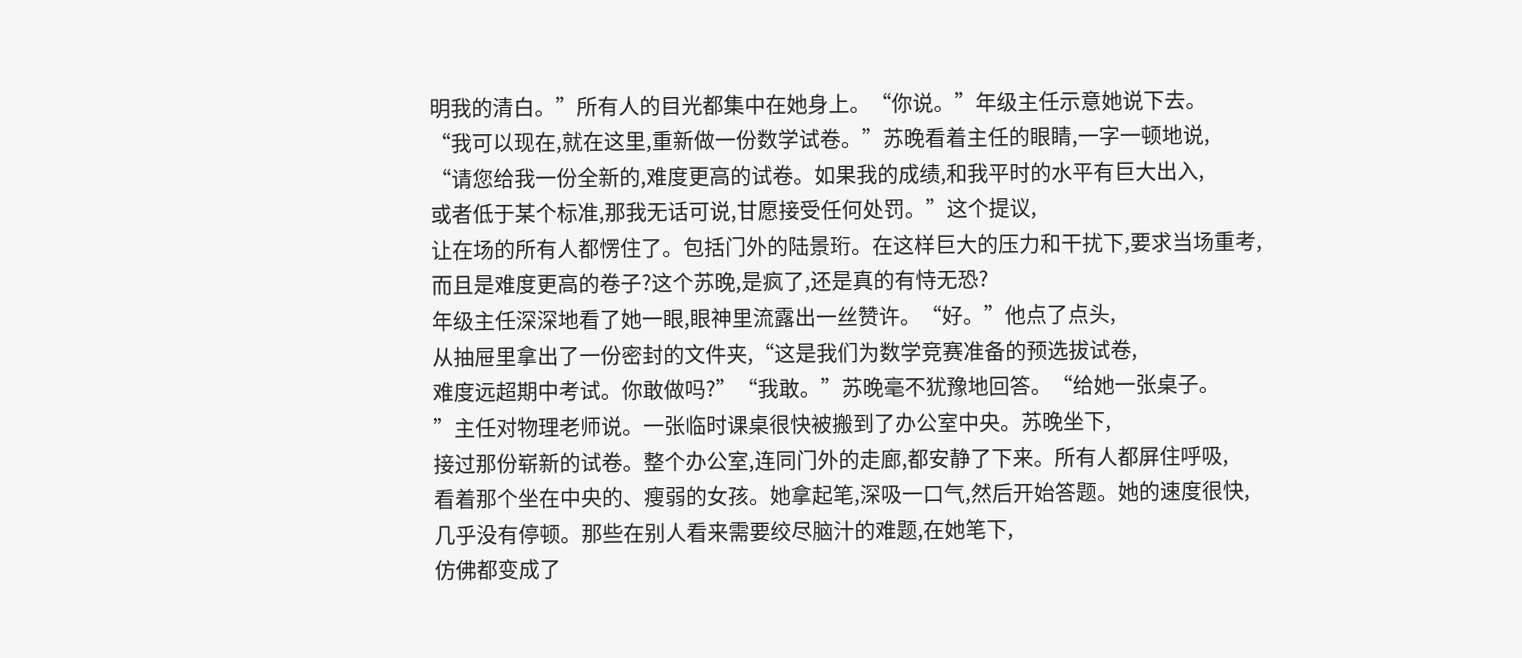明我的清白。”所有人的目光都集中在她身上。“你说。”年级主任示意她说下去。
“我可以现在,就在这里,重新做一份数学试卷。”苏晚看着主任的眼睛,一字一顿地说,
“请您给我一份全新的,难度更高的试卷。如果我的成绩,和我平时的水平有巨大出入,
或者低于某个标准,那我无话可说,甘愿接受任何处罚。”这个提议,
让在场的所有人都愣住了。包括门外的陆景珩。在这样巨大的压力和干扰下,要求当场重考,
而且是难度更高的卷子?这个苏晚,是疯了,还是真的有恃无恐?
年级主任深深地看了她一眼,眼神里流露出一丝赞许。“好。”他点了点头,
从抽屉里拿出了一份密封的文件夹,“这是我们为数学竞赛准备的预选拔试卷,
难度远超期中考试。你敢做吗?”“我敢。”苏晚毫不犹豫地回答。“给她一张桌子。
”主任对物理老师说。一张临时课桌很快被搬到了办公室中央。苏晚坐下,
接过那份崭新的试卷。整个办公室,连同门外的走廊,都安静了下来。所有人都屏住呼吸,
看着那个坐在中央的、瘦弱的女孩。她拿起笔,深吸一口气,然后开始答题。她的速度很快,
几乎没有停顿。那些在别人看来需要绞尽脑汁的难题,在她笔下,
仿佛都变成了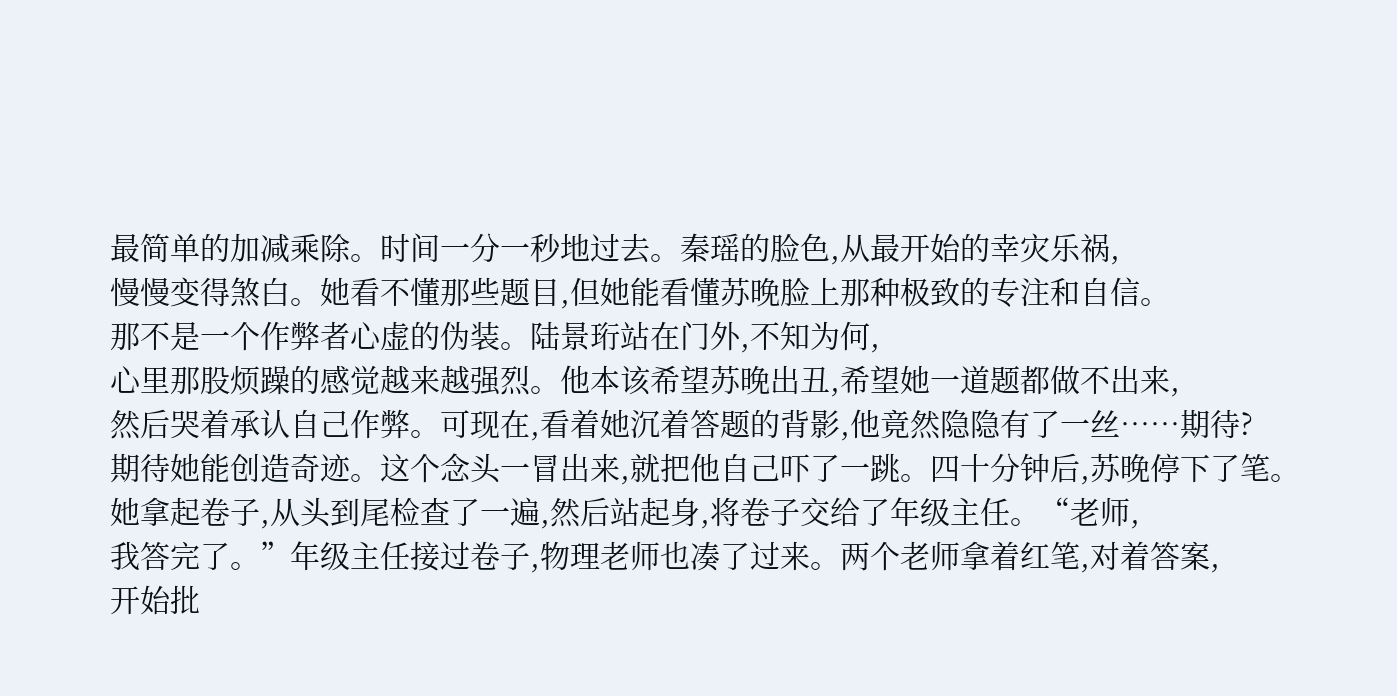最简单的加减乘除。时间一分一秒地过去。秦瑶的脸色,从最开始的幸灾乐祸,
慢慢变得煞白。她看不懂那些题目,但她能看懂苏晚脸上那种极致的专注和自信。
那不是一个作弊者心虚的伪装。陆景珩站在门外,不知为何,
心里那股烦躁的感觉越来越强烈。他本该希望苏晚出丑,希望她一道题都做不出来,
然后哭着承认自己作弊。可现在,看着她沉着答题的背影,他竟然隐隐有了一丝……期待?
期待她能创造奇迹。这个念头一冒出来,就把他自己吓了一跳。四十分钟后,苏晚停下了笔。
她拿起卷子,从头到尾检查了一遍,然后站起身,将卷子交给了年级主任。“老师,
我答完了。”年级主任接过卷子,物理老师也凑了过来。两个老师拿着红笔,对着答案,
开始批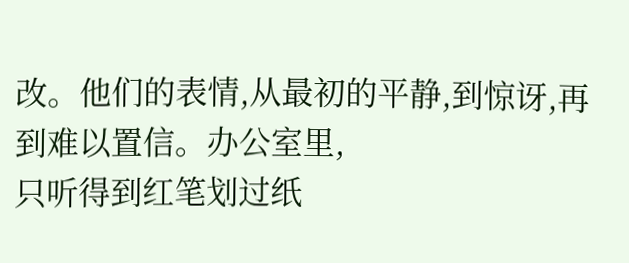改。他们的表情,从最初的平静,到惊讶,再到难以置信。办公室里,
只听得到红笔划过纸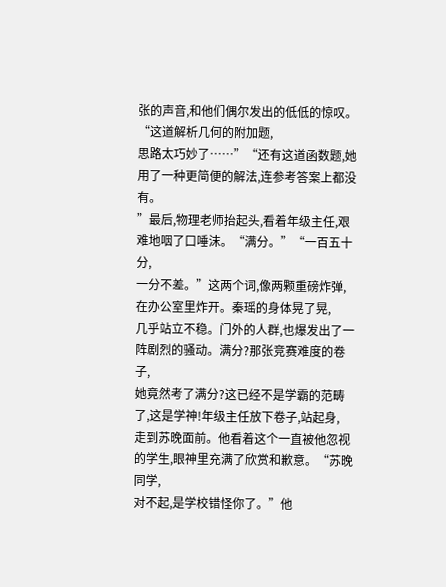张的声音,和他们偶尔发出的低低的惊叹。“这道解析几何的附加题,
思路太巧妙了……”“还有这道函数题,她用了一种更简便的解法,连参考答案上都没有。
”最后,物理老师抬起头,看着年级主任,艰难地咽了口唾沫。“满分。”“一百五十分,
一分不差。”这两个词,像两颗重磅炸弹,在办公室里炸开。秦瑶的身体晃了晃,
几乎站立不稳。门外的人群,也爆发出了一阵剧烈的骚动。满分?那张竞赛难度的卷子,
她竟然考了满分?这已经不是学霸的范畴了,这是学神!年级主任放下卷子,站起身,
走到苏晚面前。他看着这个一直被他忽视的学生,眼神里充满了欣赏和歉意。“苏晚同学,
对不起,是学校错怪你了。”他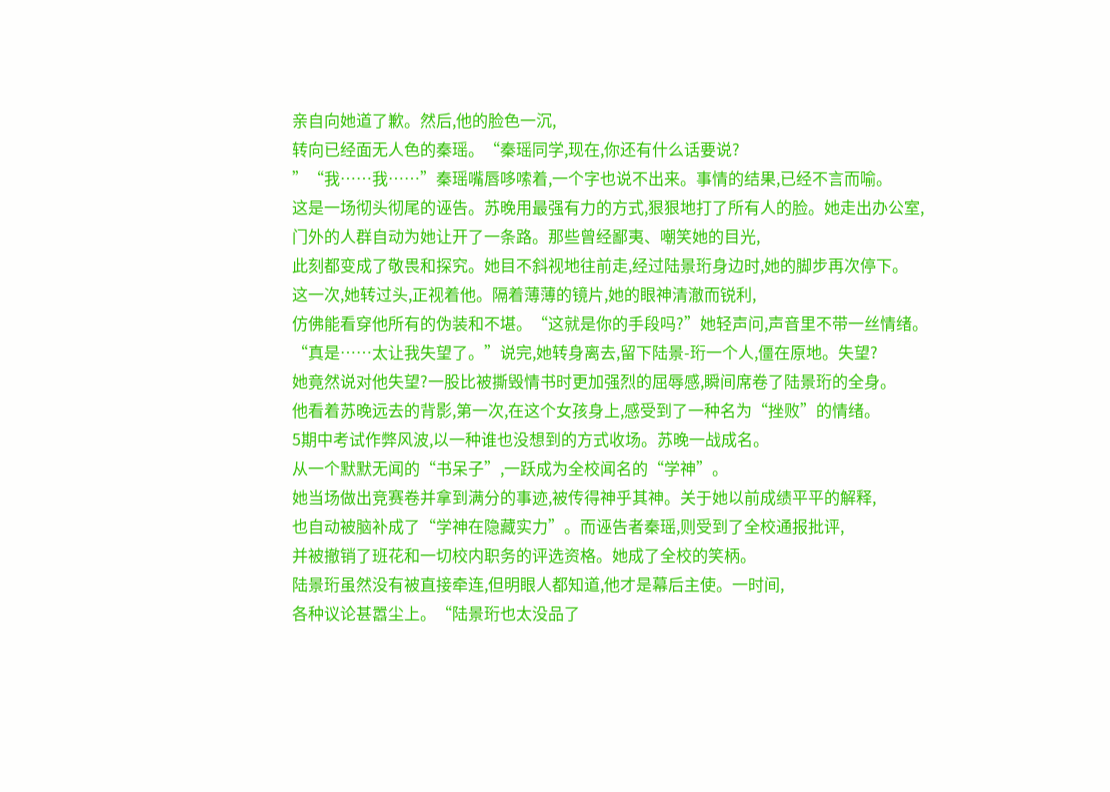亲自向她道了歉。然后,他的脸色一沉,
转向已经面无人色的秦瑶。“秦瑶同学,现在,你还有什么话要说?
”“我……我……”秦瑶嘴唇哆嗦着,一个字也说不出来。事情的结果,已经不言而喻。
这是一场彻头彻尾的诬告。苏晚用最强有力的方式,狠狠地打了所有人的脸。她走出办公室,
门外的人群自动为她让开了一条路。那些曾经鄙夷、嘲笑她的目光,
此刻都变成了敬畏和探究。她目不斜视地往前走,经过陆景珩身边时,她的脚步再次停下。
这一次,她转过头,正视着他。隔着薄薄的镜片,她的眼神清澈而锐利,
仿佛能看穿他所有的伪装和不堪。“这就是你的手段吗?”她轻声问,声音里不带一丝情绪。
“真是……太让我失望了。”说完,她转身离去,留下陆景-珩一个人,僵在原地。失望?
她竟然说对他失望?一股比被撕毁情书时更加强烈的屈辱感,瞬间席卷了陆景珩的全身。
他看着苏晚远去的背影,第一次,在这个女孩身上,感受到了一种名为“挫败”的情绪。
5期中考试作弊风波,以一种谁也没想到的方式收场。苏晚一战成名。
从一个默默无闻的“书呆子”,一跃成为全校闻名的“学神”。
她当场做出竞赛卷并拿到满分的事迹,被传得神乎其神。关于她以前成绩平平的解释,
也自动被脑补成了“学神在隐藏实力”。而诬告者秦瑶,则受到了全校通报批评,
并被撤销了班花和一切校内职务的评选资格。她成了全校的笑柄。
陆景珩虽然没有被直接牵连,但明眼人都知道,他才是幕后主使。一时间,
各种议论甚嚣尘上。“陆景珩也太没品了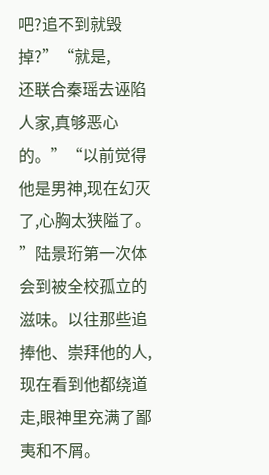吧?追不到就毁掉?”“就是,
还联合秦瑶去诬陷人家,真够恶心的。”“以前觉得他是男神,现在幻灭了,心胸太狭隘了。
”陆景珩第一次体会到被全校孤立的滋味。以往那些追捧他、崇拜他的人,
现在看到他都绕道走,眼神里充满了鄙夷和不屑。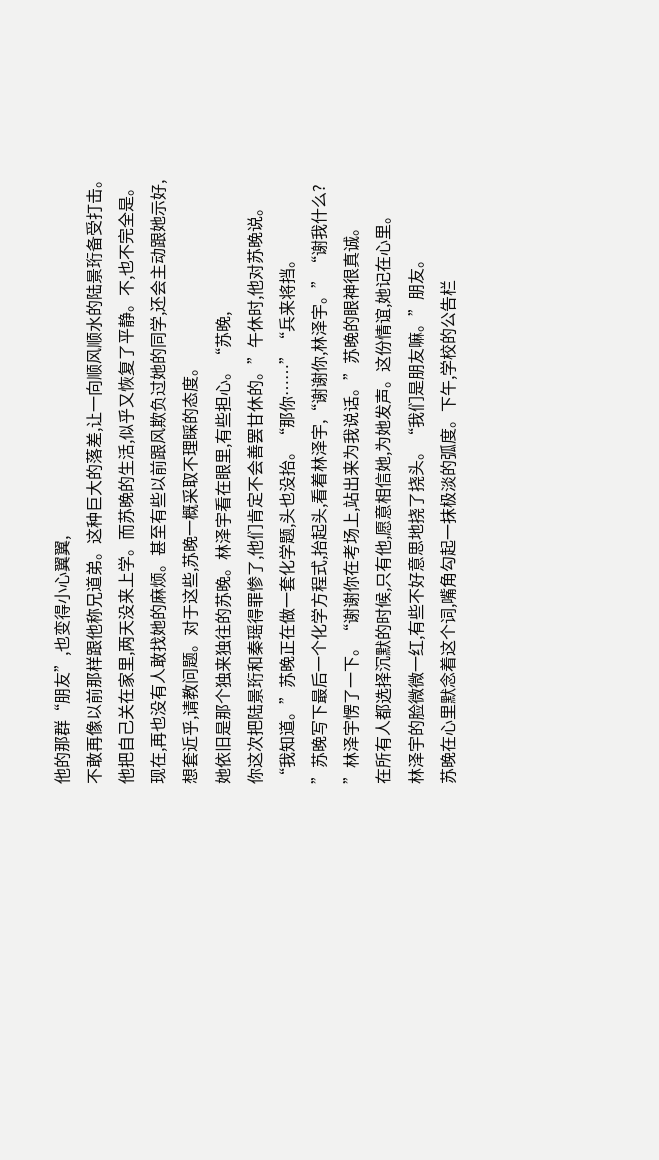他的那群“朋友”,也变得小心翼翼,
不敢再像以前那样跟他称兄道弟。这种巨大的落差,让一向顺风顺水的陆景珩备受打击。
他把自己关在家里,两天没来上学。而苏晚的生活,似乎又恢复了平静。不,也不完全是。
现在,再也没有人敢找她的麻烦。甚至有些以前跟风欺负过她的同学,还会主动跟她示好,
想套近乎,请教问题。对于这些,苏晚一概采取不理睬的态度。
她依旧是那个独来独往的苏晚。林泽宇看在眼里,有些担心。“苏晚,
你这次把陆景珩和秦瑶得罪惨了,他们肯定不会善罢甘休的。”午休时,他对苏晚说。
“我知道。”苏晚正在做一套化学题,头也没抬。“那你……”“兵来将挡。
”苏晚写下最后一个化学方程式,抬起头,看着林泽宇,“谢谢你,林泽宇。”“谢我什么?
”林泽宇愣了一下。“谢谢你在考场上,站出来为我说话。”苏晚的眼神很真诚。
在所有人都选择沉默的时候,只有他,愿意相信她,为她发声。这份情谊,她记在心里。
林泽宇的脸微微一红,有些不好意思地挠了挠头。“我们是朋友嘛。”朋友。
苏晚在心里默念着这个词,嘴角勾起一抹极淡的弧度。下午,学校的公告栏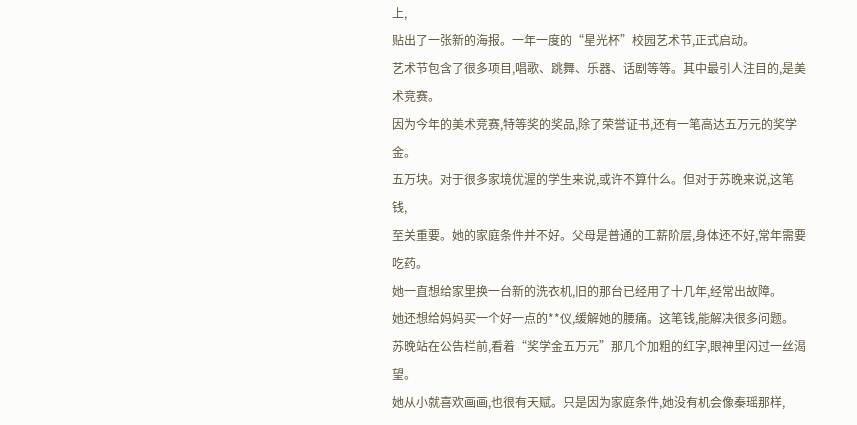上,
贴出了一张新的海报。一年一度的“星光杯”校园艺术节,正式启动。
艺术节包含了很多项目,唱歌、跳舞、乐器、话剧等等。其中最引人注目的,是美术竞赛。
因为今年的美术竞赛,特等奖的奖品,除了荣誉证书,还有一笔高达五万元的奖学金。
五万块。对于很多家境优渥的学生来说,或许不算什么。但对于苏晚来说,这笔钱,
至关重要。她的家庭条件并不好。父母是普通的工薪阶层,身体还不好,常年需要吃药。
她一直想给家里换一台新的洗衣机,旧的那台已经用了十几年,经常出故障。
她还想给妈妈买一个好一点的**仪,缓解她的腰痛。这笔钱,能解决很多问题。
苏晚站在公告栏前,看着“奖学金五万元”那几个加粗的红字,眼神里闪过一丝渴望。
她从小就喜欢画画,也很有天赋。只是因为家庭条件,她没有机会像秦瑶那样,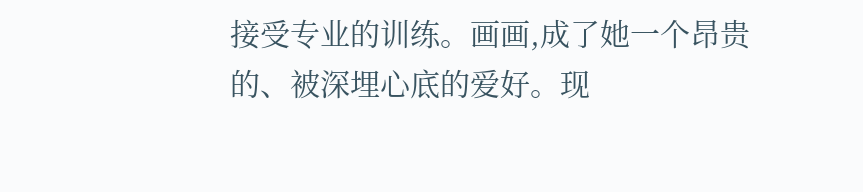接受专业的训练。画画,成了她一个昂贵的、被深埋心底的爱好。现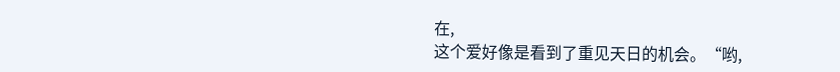在,
这个爱好像是看到了重见天日的机会。“哟,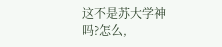这不是苏大学神吗?怎么,